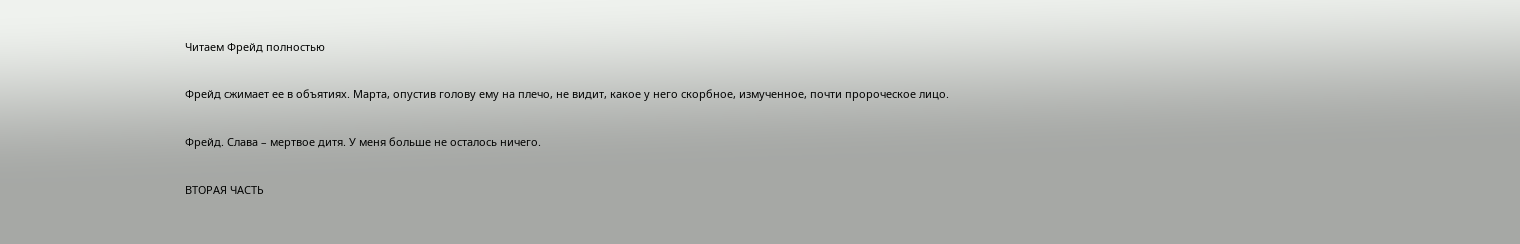Читаем Фрейд полностью

Фрейд сжимает ее в объятиях. Марта, опустив голову ему на плечо, не видит, какое у него скорбное, измученное, почти пророческое лицо.

Фрейд. Слава – мертвое дитя. У меня больше не осталось ничего.

ВТОРАЯ ЧАСТЬ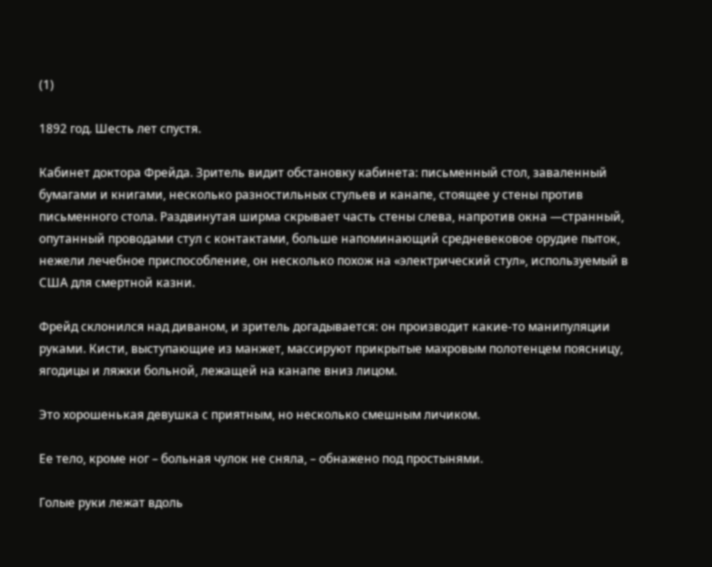(1)

1892 год. Шесть лет спустя.

Кабинет доктора Фрейда. Зритель видит обстановку кабинета: письменный стол, заваленный бумагами и книгами, несколько разностильных стульев и канапе, стоящее у стены против письменного стола. Раздвинутая ширма скрывает часть стены слева, напротив окна —странный, опутанный проводами стул с контактами, больше напоминающий средневековое орудие пыток, нежели лечебное приспособление, он несколько похож на «электрический стул», используемый в США для смертной казни.

Фрейд склонился над диваном, и зритель догадывается: он производит какие-то манипуляции руками. Кисти, выступающие из манжет, массируют прикрытые махровым полотенцем поясницу, ягодицы и ляжки больной, лежащей на канапе вниз лицом.

Это хорошенькая девушка с приятным, но несколько смешным личиком.

Ее тело, кроме ног – больная чулок не сняла, – обнажено под простынями.

Голые руки лежат вдоль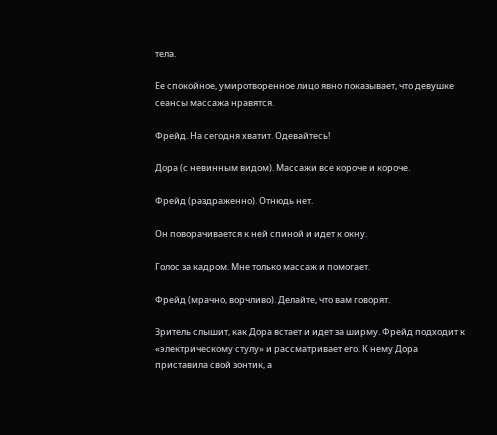тела.

Ее спокойное, умиротворенное лицо явно показывает, что девушке сеансы массажа нравятся.

Фрейд. На сегодня хватит. Одевайтесь!

Дора (с невинным видом). Массажи все короче и короче.

Фрейд (раздраженно). Отнюдь нет.

Он поворачивается к ней спиной и идет к окну.

Голос за кадром. Мне только массаж и помогает.

Фрейд (мрачно, ворчливо). Делайте, что вам говорят.

Зритель слышит, как Дора встает и идет за ширму. Фрейд подходит к «электрическому стулу» и рассматривает его. К нему Дора приставила свой зонтик, а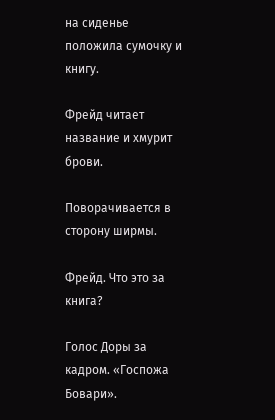на сиденье положила сумочку и книгу.

Фрейд читает название и хмурит брови.

Поворачивается в сторону ширмы.

Фрейд. Что это за книга?

Голос Доры за кадром. «Госпожа Бовари».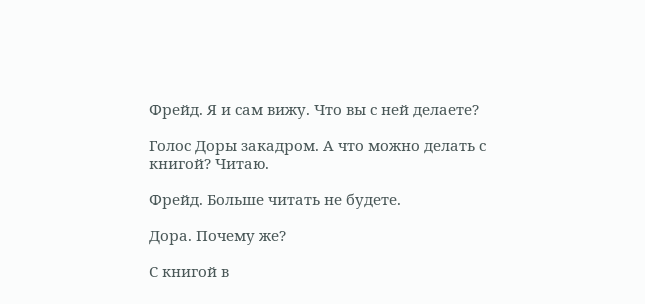Фрейд. Я и сам вижу. Что вы с ней делаете?

Голос Доры закадром. А что можно делать с книгой? Читаю.

Фрейд. Больше читать не будете.

Дора. Почему же?

С книгой в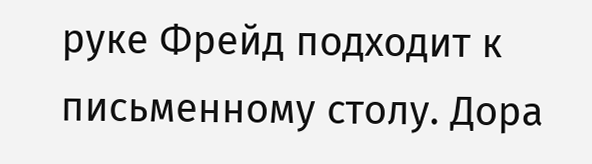руке Фрейд подходит к письменному столу. Дора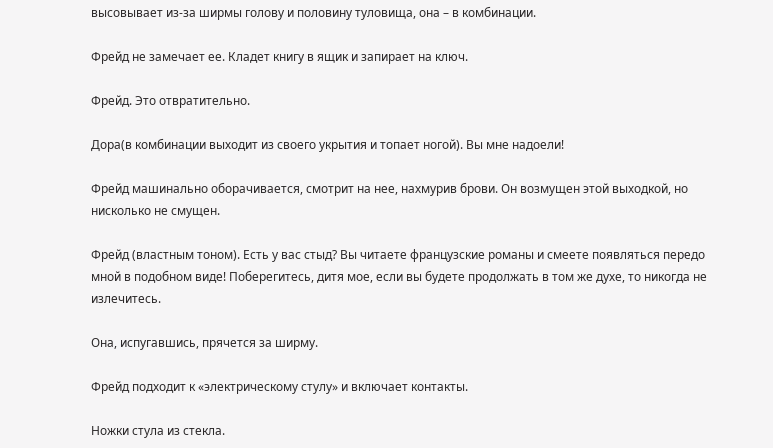высовывает из-за ширмы голову и половину туловища, она – в комбинации.

Фрейд не замечает ее. Кладет книгу в ящик и запирает на ключ.

Фрейд. Это отвратительно.

Дора(в комбинации выходит из своего укрытия и топает ногой). Вы мне надоели!

Фрейд машинально оборачивается, смотрит на нее, нахмурив брови. Он возмущен этой выходкой, но нисколько не смущен.

Фрейд (властным тоном). Есть у вас стыд? Вы читаете французские романы и смеете появляться передо мной в подобном виде! Поберегитесь, дитя мое, если вы будете продолжать в том же духе, то никогда не излечитесь.

Она, испугавшись, прячется за ширму.

Фрейд подходит к «электрическому стулу» и включает контакты.

Ножки стула из стекла.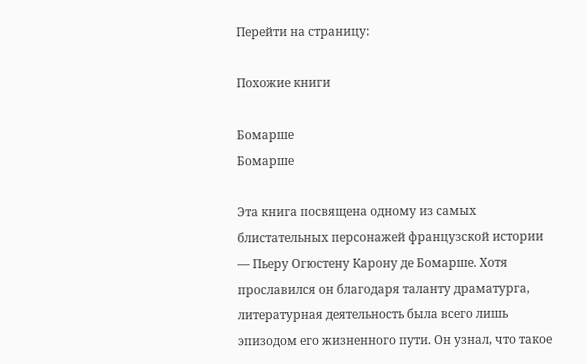Перейти на страницу:

Похожие книги

Бомарше
Бомарше

Эта книга посвящена одному из самых блистательных персонажей французской истории — Пьеру Огюстену Карону де Бомарше. Хотя прославился он благодаря таланту драматурга, литературная деятельность была всего лишь эпизодом его жизненного пути. Он узнал, что такое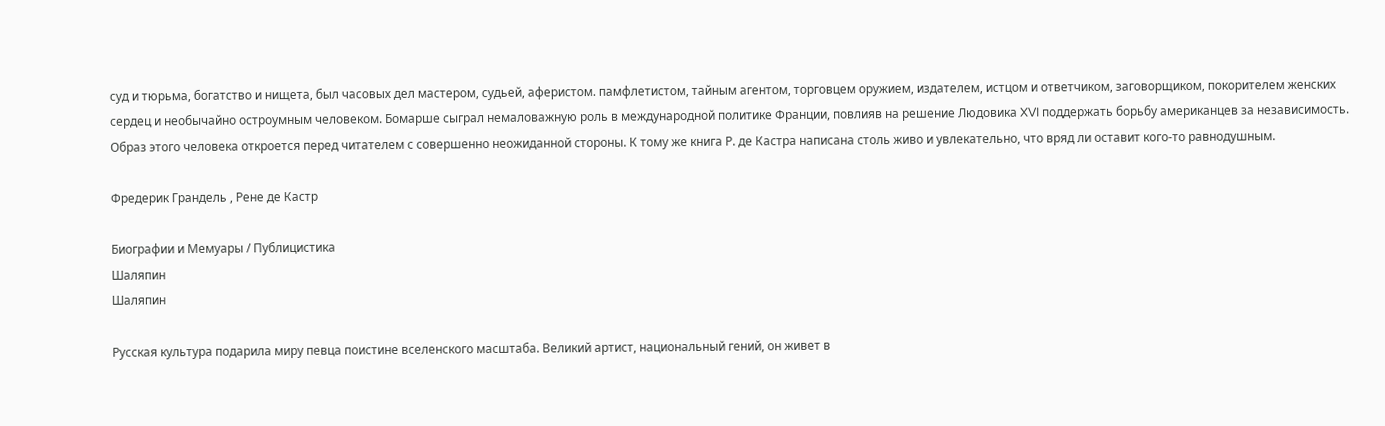суд и тюрьма, богатство и нищета, был часовых дел мастером, судьей, аферистом. памфлетистом, тайным агентом, торговцем оружием, издателем, истцом и ответчиком, заговорщиком, покорителем женских сердец и необычайно остроумным человеком. Бомарше сыграл немаловажную роль в международной политике Франции, повлияв на решение Людовика XVI поддержать борьбу американцев за независимость. Образ этого человека откроется перед читателем с совершенно неожиданной стороны. К тому же книга Р. де Кастра написана столь живо и увлекательно, что вряд ли оставит кого-то равнодушным.

Фредерик Грандель , Рене де Кастр

Биографии и Мемуары / Публицистика
Шаляпин
Шаляпин

Русская культура подарила миру певца поистине вселенского масштаба. Великий артист, национальный гений, он живет в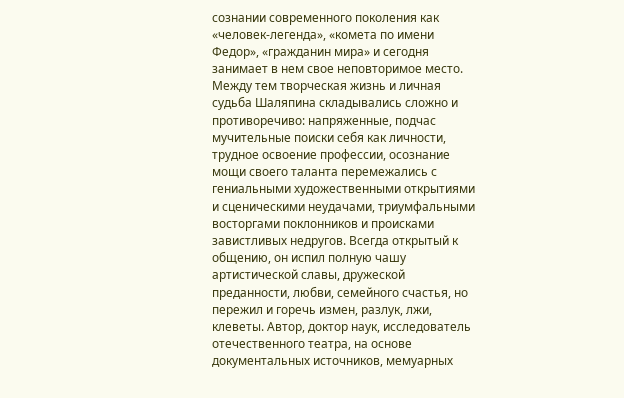сознании современного поколения как «человек-легенда», «комета по имени Федор», «гражданин мира» и сегодня занимает в нем свое неповторимое место. Между тем творческая жизнь и личная судьба Шаляпина складывались сложно и противоречиво: напряженные, подчас мучительные поиски себя как личности, трудное освоение профессии, осознание мощи своего таланта перемежались с гениальными художественными открытиями и сценическими неудачами, триумфальными восторгами поклонников и происками завистливых недругов. Всегда открытый к общению, он испил полную чашу артистической славы, дружеской преданности, любви, семейного счастья, но пережил и горечь измен, разлук, лжи, клеветы. Автор, доктор наук, исследователь отечественного театра, на основе документальных источников, мемуарных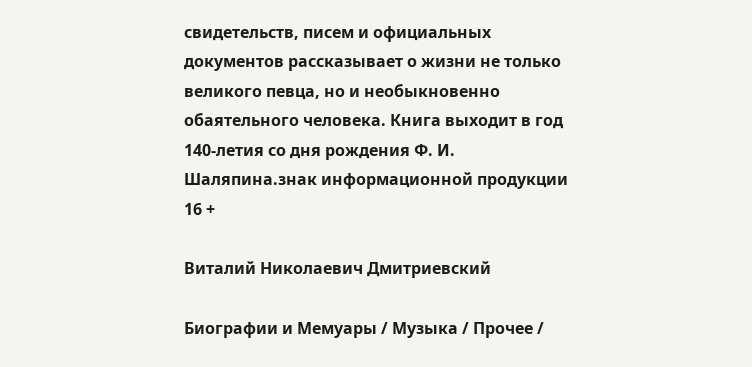свидетельств, писем и официальных документов рассказывает о жизни не только великого певца, но и необыкновенно обаятельного человека. Книга выходит в год 140-летия со дня рождения Ф. И. Шаляпина.знак информационной продукции 16 +

Виталий Николаевич Дмитриевский

Биографии и Мемуары / Музыка / Прочее /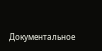Документальное